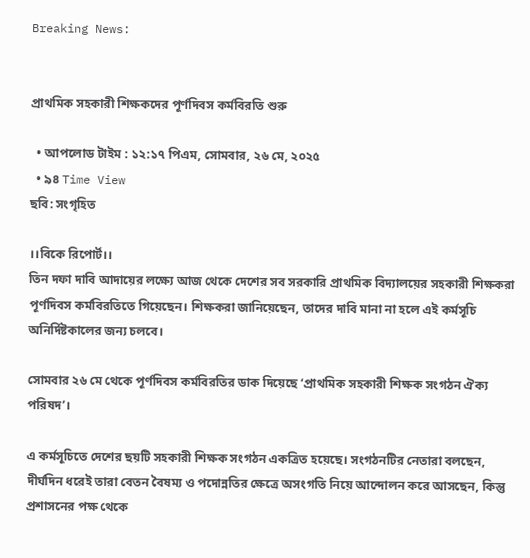Breaking News:


প্রাথমিক সহকারী শিক্ষকদের পূর্ণদিবস কর্মবিরতি শুরু

  • আপলোড টাইম : ১২:১৭ পিএম, সোমবার, ২৬ মে, ২০২৫
  • ৯৪ Time View
ছবি: সংগৃহিত

।।বিকে রিপোর্ট।।
তিন দফা দাবি আদায়ের লক্ষ্যে আজ থেকে দেশের সব সরকারি প্রাথমিক বিদ্যালয়ের সহকারী শিক্ষকরা পূর্ণদিবস কর্মবিরতিতে গিয়েছেন। শিক্ষকরা জানিয়েছেন, তাদের দাবি মানা না হলে এই কর্মসূচি অনির্দিষ্টকালের জন্য চলবে।

সোমবার ২৬ মে থেকে পূর্ণদিবস কর্মবিরতির ডাক দিয়েছে ‘প্রাথমিক সহকারী শিক্ষক সংগঠন ঐক্য পরিষদ’।

এ কর্মসূচিতে দেশের ছয়টি সহকারী শিক্ষক সংগঠন একত্রিত হয়েছে। সংগঠনটির নেতারা বলছেন, দীর্ঘদিন ধরেই তারা বেতন বৈষম্য ও পদোন্নতির ক্ষেত্রে অসংগতি নিয়ে আন্দোলন করে আসছেন, কিন্তু প্রশাসনের পক্ষ থেকে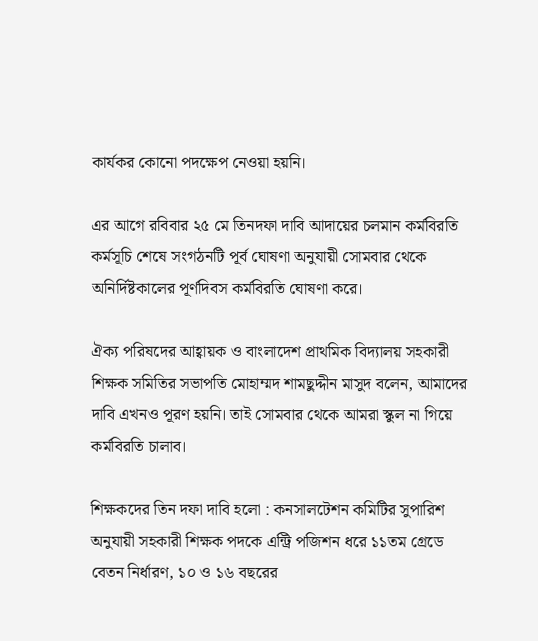কার্যকর কোনো পদক্ষেপ নেওয়া হয়নি।

এর আগে রবিবার ২৫ মে তিনদফা দাবি আদায়ের চলমান কর্মবিরতি কর্মসূচি শেষে সংগঠনটি পূর্ব ঘোষণা অনুযায়ী সোমবার থেকে অনির্দিষ্টকালের পূর্ণদিবস কর্মবিরতি ঘোষণা করে।

ঐক্য পরিষদের আহ্বায়ক ও বাংলাদেশ প্রাথমিক বিদ্যালয় সহকারী শিক্ষক সমিতির সভাপতি মোহাম্মদ শামছুদ্দীন মাসুদ বলেন, আমাদের দাবি এখনও পূরণ হয়নি। তাই সোমবার থেকে আমরা স্কুল না গিয়ে কর্মবিরতি চালাব।

শিক্ষকদের তিন দফা দাবি হলো : কনসালটেশন কমিটির সুপারিশ অনুযায়ী সহকারী শিক্ষক পদকে এন্ট্রি পজিশন ধরে ১১তম গ্রেডে বেতন নির্ধারণ, ১০ ও ১৬ বছরের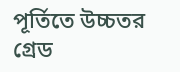পূর্তিতে উচ্চতর গ্রেড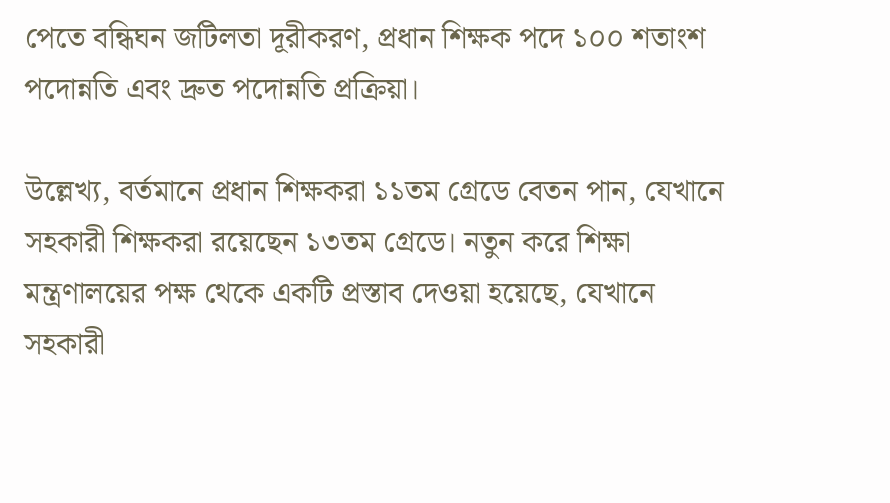পেতে বন্ধিঘন জটিলতা দূরীকরণ, প্রধান শিক্ষক পদে ১০০ শতাংশ পদোন্নতি এবং দ্রুত পদোন্নতি প্রক্রিয়া।

উল্লেখ্য, বর্তমানে প্রধান শিক্ষকরা ১১তম গ্রেডে বেতন পান, যেখানে সহকারী শিক্ষকরা রয়েছেন ১৩তম গ্রেডে। নতুন করে শিক্ষা মন্ত্রণালয়ের পক্ষ থেকে একটি প্রস্তাব দেওয়া হয়েছে, যেখানে সহকারী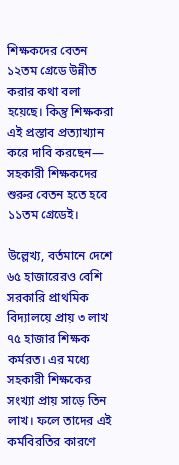শিক্ষকদের বেতন ১২তম গ্রেডে উন্নীত করার কথা বলা হয়েছে। কিন্তু শিক্ষকরা এই প্রস্তাব প্রত্যাখ্যান করে দাবি করছেন— সহকারী শিক্ষকদের শুরুর বেতন হতে হবে ১১তম গ্রেডেই।

উল্লেখ্য, বর্তমানে দেশে ৬৫ হাজারেরও বেশি সরকারি প্রাথমিক বিদ্যালয়ে প্রায় ৩ লাখ ৭৫ হাজার শিক্ষক কর্মরত। এর মধ্যে সহকারী শিক্ষকের সংখ্যা প্রায় সাড়ে তিন লাখ। ফলে তাদের এই কর্মবিরতির কারণে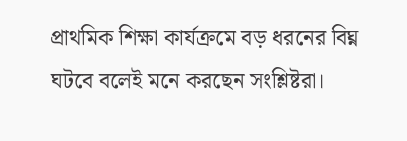প্রাথমিক শিক্ষা কার্যক্রমে বড় ধরনের বিঘ্ন ঘটবে বলেই মনে করছেন সংশ্লিষ্টরা।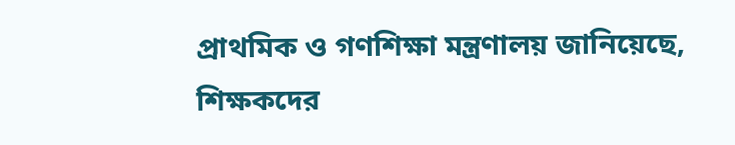প্রাথমিক ও গণশিক্ষা মন্ত্রণালয় জানিয়েছে, শিক্ষকদের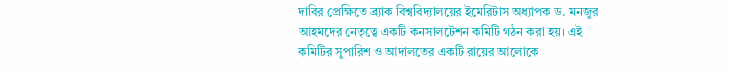দাবির প্রেক্ষিতে ব্র্যাক বিশ্ববিদ্যালয়ের ইমেরিটাস অধ্যাপক ড. মনজুর আহমদের নেতৃত্বে একটি কনসালটেশন কমিটি গঠন করা হয়। এই কমিটির সুপারিশ ও আদালতের একটি রায়ের আলোকে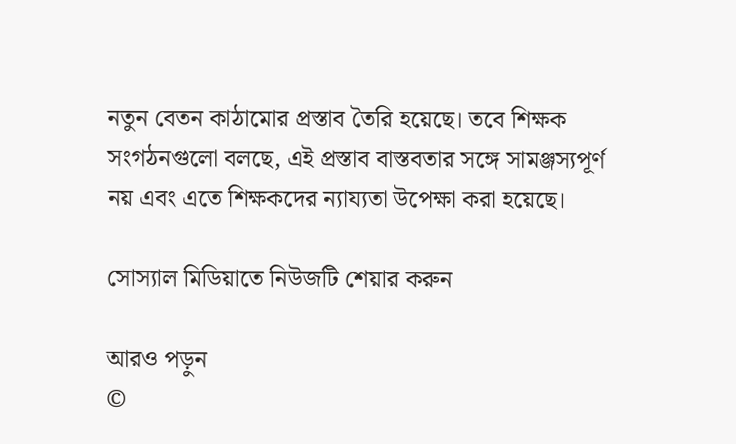নতুন বেতন কাঠামোর প্রস্তাব তৈরি হয়েছে। তবে শিক্ষক সংগঠনগুলো বলছে, এই প্রস্তাব বাস্তবতার সঙ্গে সামঞ্জস্যপূর্ণ নয় এবং এতে শিক্ষকদের ন্যায্যতা উপেক্ষা করা হয়েছে।

সোস্যাল মিডিয়াতে নিউজটি শেয়ার করুন

আরও পড়ুন
©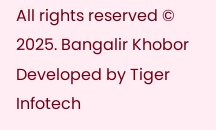All rights reserved © 2025. Bangalir Khobor
Developed by Tiger Infotech